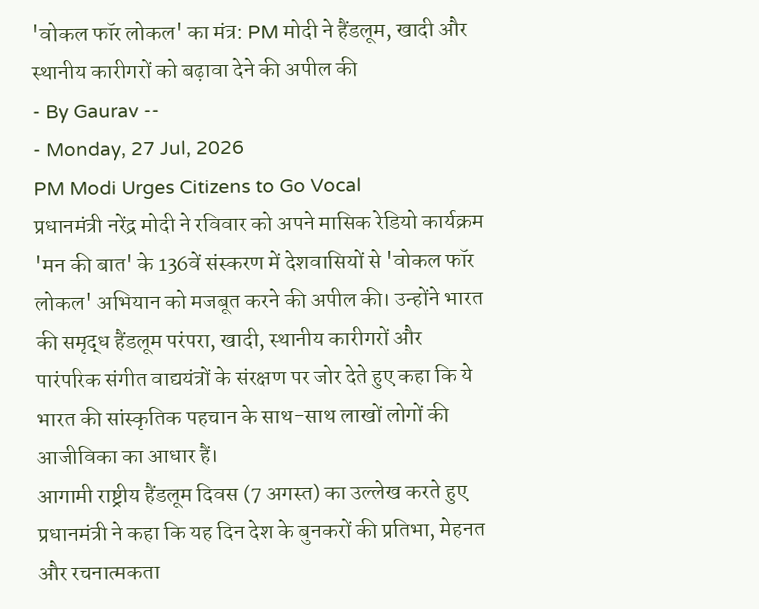'वोकल फॉर लोकल' का मंत्र: PM मोदी ने हैंडलूम, खादी और स्थानीय कारीगरों को बढ़ावा देने की अपील की
- By Gaurav --
- Monday, 27 Jul, 2026
PM Modi Urges Citizens to Go Vocal
प्रधानमंत्री नरेंद्र मोदी ने रविवार को अपने मासिक रेडियो कार्यक्रम 'मन की बात' के 136वें संस्करण में देशवासियों से 'वोकल फॉर लोकल' अभियान को मजबूत करने की अपील की। उन्होंने भारत की समृद्ध हैंडलूम परंपरा, खादी, स्थानीय कारीगरों और पारंपरिक संगीत वाद्ययंत्रों के संरक्षण पर जोर देते हुए कहा कि ये भारत की सांस्कृतिक पहचान के साथ-साथ लाखों लोगों की आजीविका का आधार हैं।
आगामी राष्ट्रीय हैंडलूम दिवस (7 अगस्त) का उल्लेख करते हुए प्रधानमंत्री ने कहा कि यह दिन देश के बुनकरों की प्रतिभा, मेहनत और रचनात्मकता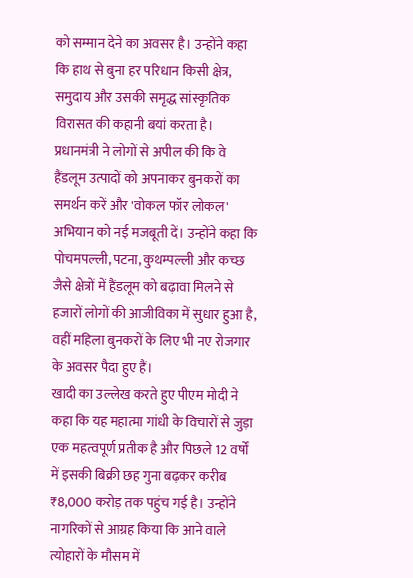को सम्मान देने का अवसर है। उन्होंने कहा कि हाथ से बुना हर परिधान किसी क्षेत्र, समुदाय और उसकी समृद्ध सांस्कृतिक विरासत की कहानी बयां करता है।
प्रधानमंत्री ने लोगों से अपील की कि वे हैंडलूम उत्पादों को अपनाकर बुनकरों का समर्थन करें और 'वोकल फॉर लोकल' अभियान को नई मजबूती दें। उन्होंने कहा कि पोचमपल्ली, पटना, कुथम्पल्ली और कच्छ जैसे क्षेत्रों में हैंडलूम को बढ़ावा मिलने से हजारों लोगों की आजीविका में सुधार हुआ है, वहीं महिला बुनकरों के लिए भी नए रोजगार के अवसर पैदा हुए हैं।
खादी का उल्लेख करते हुए पीएम मोदी ने कहा कि यह महात्मा गांधी के विचारों से जुड़ा एक महत्वपूर्ण प्रतीक है और पिछले 12 वर्षों में इसकी बिक्री छह गुना बढ़कर करीब ₹8,000 करोड़ तक पहुंच गई है। उन्होंने नागरिकों से आग्रह किया कि आने वाले त्योहारों के मौसम में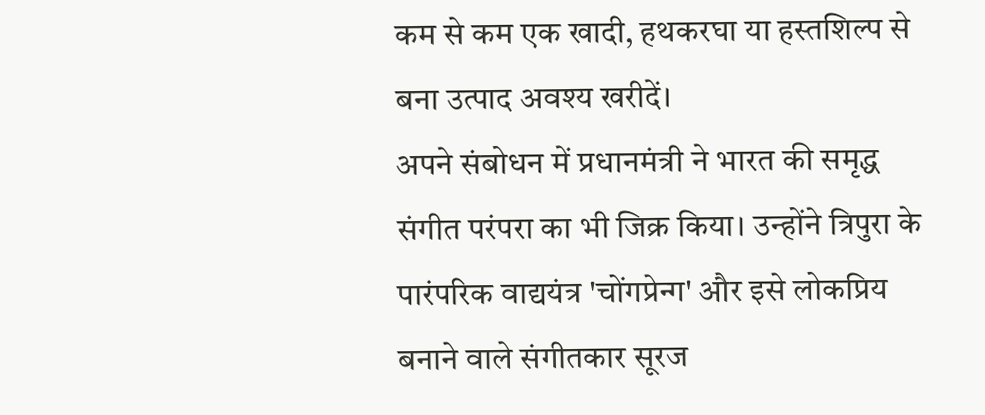कम से कम एक खादी, हथकरघा या हस्तशिल्प से बना उत्पाद अवश्य खरीदें।
अपने संबोधन में प्रधानमंत्री ने भारत की समृद्ध संगीत परंपरा का भी जिक्र किया। उन्होंने त्रिपुरा के पारंपरिक वाद्ययंत्र 'चोंगप्रेन्ग' और इसे लोकप्रिय बनाने वाले संगीतकार सूरज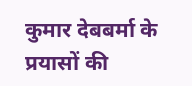कुमार देबबर्मा के प्रयासों की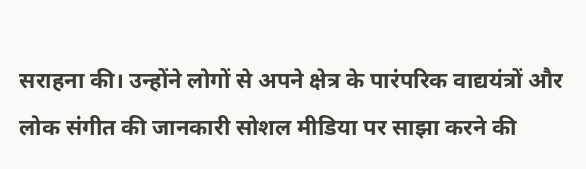सराहना की। उन्होंने लोगों से अपने क्षेत्र के पारंपरिक वाद्ययंत्रों और लोक संगीत की जानकारी सोशल मीडिया पर साझा करने की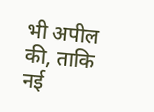भी अपील की, ताकि नई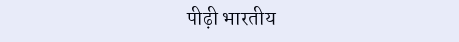पीढ़ी भारतीय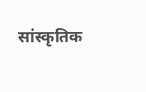सांस्कृतिक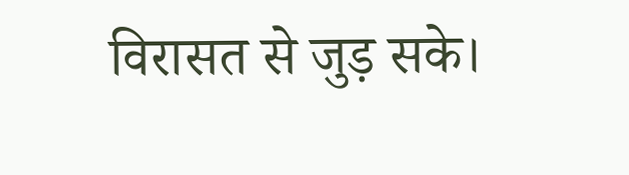विरासत से जुड़ सके।